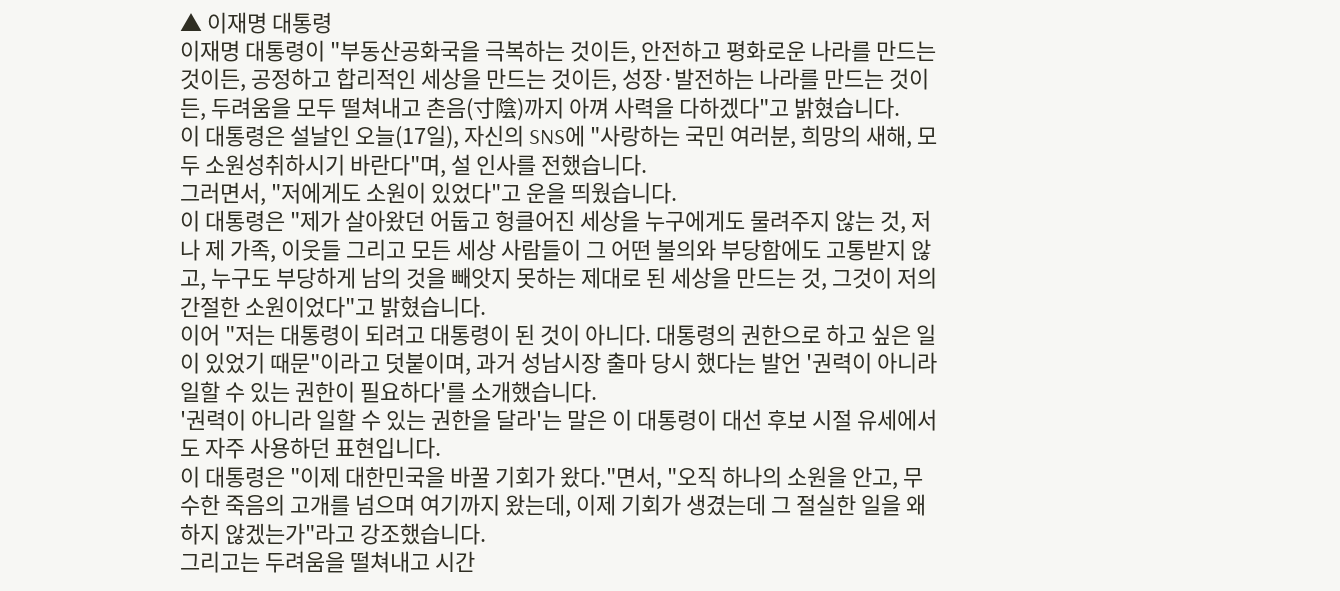▲ 이재명 대통령
이재명 대통령이 "부동산공화국을 극복하는 것이든, 안전하고 평화로운 나라를 만드는 것이든, 공정하고 합리적인 세상을 만드는 것이든, 성장·발전하는 나라를 만드는 것이든, 두려움을 모두 떨쳐내고 촌음(寸陰)까지 아껴 사력을 다하겠다"고 밝혔습니다.
이 대통령은 설날인 오늘(17일), 자신의 SNS에 "사랑하는 국민 여러분, 희망의 새해, 모두 소원성취하시기 바란다"며, 설 인사를 전했습니다.
그러면서, "저에게도 소원이 있었다"고 운을 띄웠습니다.
이 대통령은 "제가 살아왔던 어둡고 헝클어진 세상을 누구에게도 물려주지 않는 것, 저나 제 가족, 이웃들 그리고 모든 세상 사람들이 그 어떤 불의와 부당함에도 고통받지 않고, 누구도 부당하게 남의 것을 빼앗지 못하는 제대로 된 세상을 만드는 것, 그것이 저의 간절한 소원이었다"고 밝혔습니다.
이어 "저는 대통령이 되려고 대통령이 된 것이 아니다. 대통령의 권한으로 하고 싶은 일이 있었기 때문"이라고 덧붙이며, 과거 성남시장 출마 당시 했다는 발언 '권력이 아니라 일할 수 있는 권한이 필요하다'를 소개했습니다.
'권력이 아니라 일할 수 있는 권한을 달라'는 말은 이 대통령이 대선 후보 시절 유세에서도 자주 사용하던 표현입니다.
이 대통령은 "이제 대한민국을 바꿀 기회가 왔다."면서, "오직 하나의 소원을 안고, 무수한 죽음의 고개를 넘으며 여기까지 왔는데, 이제 기회가 생겼는데 그 절실한 일을 왜 하지 않겠는가"라고 강조했습니다.
그리고는 두려움을 떨쳐내고 시간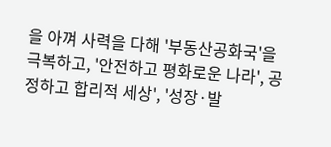을 아껴 사력을 다해 '부동산공화국'을 극복하고, '안전하고 평화로운 나라', 공정하고 합리적 세상', '성장·발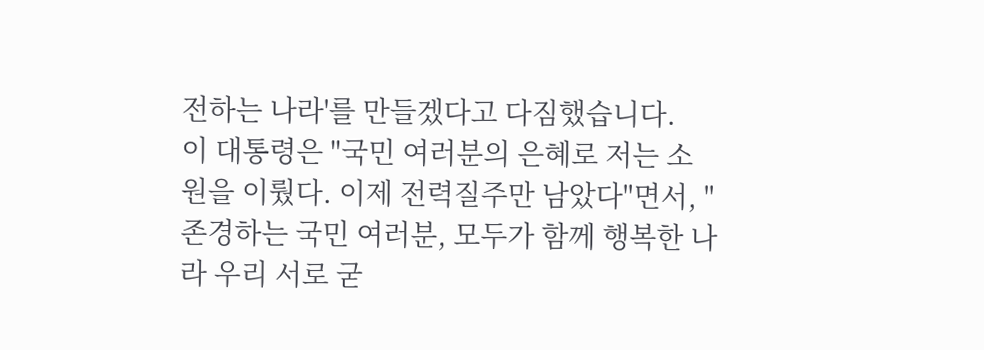전하는 나라'를 만들겠다고 다짐했습니다.
이 대통령은 "국민 여러분의 은혜로 저는 소원을 이뤘다. 이제 전력질주만 남았다"면서, "존경하는 국민 여러분, 모두가 함께 행복한 나라 우리 서로 굳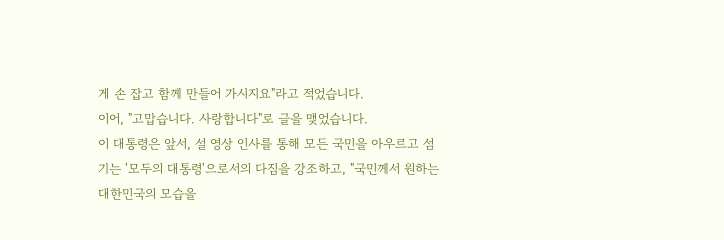게 손 잡고 함께 만들어 가시지요"라고 적었습니다.
이어, "고맙습니다. 사랑합니다"로 글을 맺었습니다.
이 대통령은 앞서, 설 영상 인사를 통해 모든 국민을 아우르고 섬기는 '모두의 대통령'으로서의 다짐을 강조하고, "국민께서 원하는 대한민국의 모습을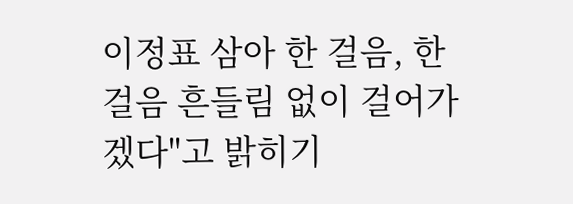이정표 삼아 한 걸음, 한 걸음 흔들림 없이 걸어가겠다"고 밝히기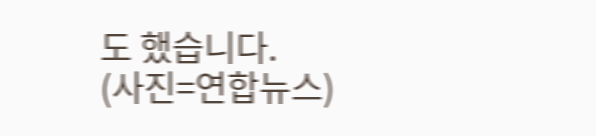도 했습니다.
(사진=연합뉴스)